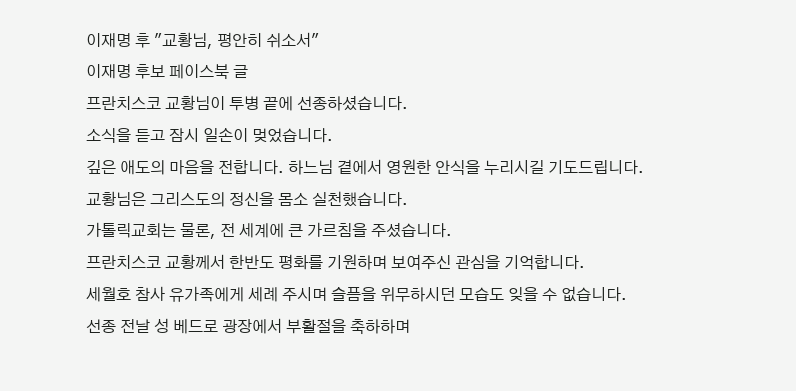이재명 후 "교황님, 평안히 쉬소서"
이재명 후보 페이스북 글
프란치스코 교황님이 투병 끝에 선종하셨습니다.
소식을 듣고 잠시 일손이 멎었습니다.
깊은 애도의 마음을 전합니다. 하느님 곁에서 영원한 안식을 누리시길 기도드립니다.
교황님은 그리스도의 정신을 몸소 실천했습니다.
가톨릭교회는 물론, 전 세계에 큰 가르침을 주셨습니다.
프란치스코 교황께서 한반도 평화를 기원하며 보여주신 관심을 기억합니다.
세월호 참사 유가족에게 세례 주시며 슬픔을 위무하시던 모습도 잊을 수 없습니다.
선종 전날 성 베드로 광장에서 부활절을 축하하며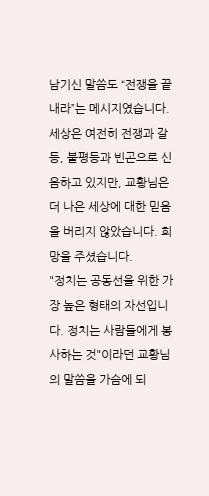남기신 말씀도 “전쟁을 끝내라”는 메시지였습니다.
세상은 여전히 전쟁과 갈등, 불평등과 빈곤으로 신음하고 있지만, 교황님은 더 나은 세상에 대한 믿음을 버리지 않았습니다. 희망을 주셨습니다.
"정치는 공동선을 위한 가장 높은 형태의 자선입니다. 정치는 사람들에게 봉사하는 것"이라던 교황님의 말씀을 가슴에 되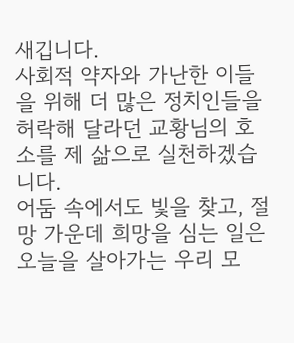새깁니다.
사회적 약자와 가난한 이들을 위해 더 많은 정치인들을 허락해 달라던 교황님의 호소를 제 삶으로 실천하겠습니다.
어둠 속에서도 빛을 찾고, 절망 가운데 희망을 심는 일은 오늘을 살아가는 우리 모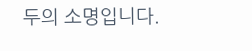두의 소명입니다.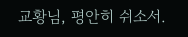교황님, 평안히 쉬소서.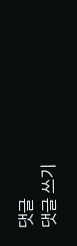댓글
댓글 쓰기